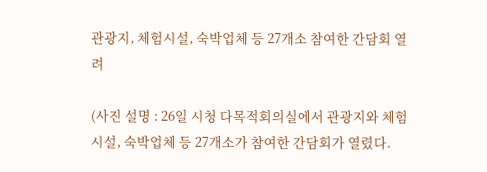관광지, 체험시설, 숙박업체 등 27개소 참여한 간담회 열려

(사진 설명 : 26일 시청 다목적회의실에서 관광지와 체험시설, 숙박업체 등 27개소가 참여한 간담회가 열렸다.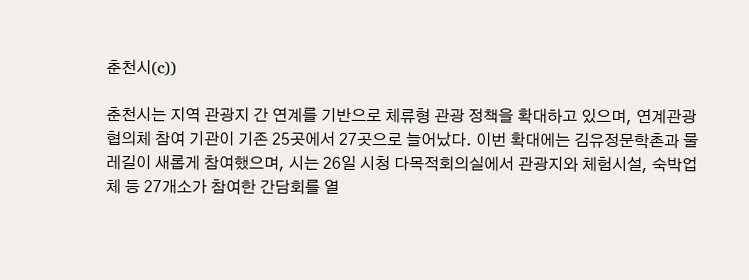춘천시(c))

춘천시는 지역 관광지 간 연계를 기반으로 체류형 관광 정책을 확대하고 있으며, 연계관광협의체 참여 기관이 기존 25곳에서 27곳으로 늘어났다. 이번 확대에는 김유정문학촌과 물레길이 새롭게 참여했으며, 시는 26일 시청 다목적회의실에서 관광지와 체험시설, 숙박업체 등 27개소가 참여한 간담회를 열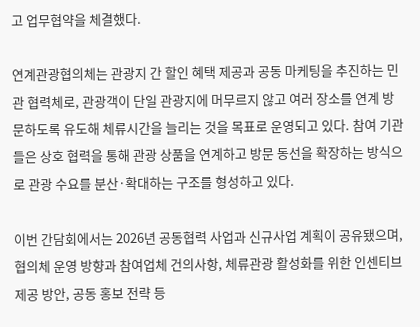고 업무협약을 체결했다.

연계관광협의체는 관광지 간 할인 혜택 제공과 공동 마케팅을 추진하는 민관 협력체로, 관광객이 단일 관광지에 머무르지 않고 여러 장소를 연계 방문하도록 유도해 체류시간을 늘리는 것을 목표로 운영되고 있다. 참여 기관들은 상호 협력을 통해 관광 상품을 연계하고 방문 동선을 확장하는 방식으로 관광 수요를 분산·확대하는 구조를 형성하고 있다.

이번 간담회에서는 2026년 공동협력 사업과 신규사업 계획이 공유됐으며, 협의체 운영 방향과 참여업체 건의사항, 체류관광 활성화를 위한 인센티브 제공 방안, 공동 홍보 전략 등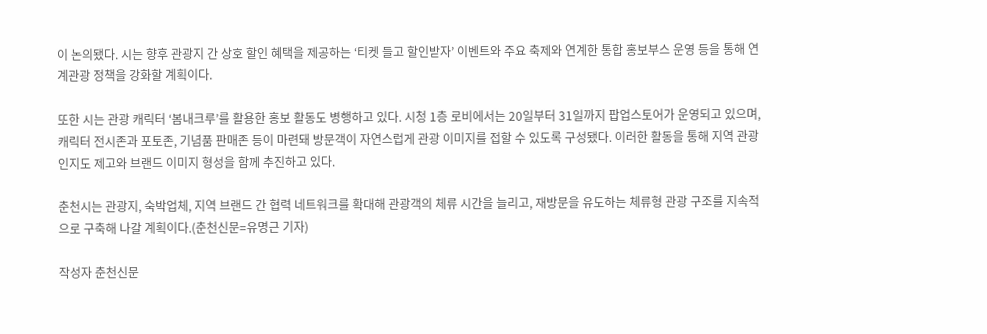이 논의됐다. 시는 향후 관광지 간 상호 할인 혜택을 제공하는 ‘티켓 들고 할인받자’ 이벤트와 주요 축제와 연계한 통합 홍보부스 운영 등을 통해 연계관광 정책을 강화할 계획이다.

또한 시는 관광 캐릭터 ‘봄내크루’를 활용한 홍보 활동도 병행하고 있다. 시청 1층 로비에서는 20일부터 31일까지 팝업스토어가 운영되고 있으며, 캐릭터 전시존과 포토존, 기념품 판매존 등이 마련돼 방문객이 자연스럽게 관광 이미지를 접할 수 있도록 구성됐다. 이러한 활동을 통해 지역 관광 인지도 제고와 브랜드 이미지 형성을 함께 추진하고 있다.

춘천시는 관광지, 숙박업체, 지역 브랜드 간 협력 네트워크를 확대해 관광객의 체류 시간을 늘리고, 재방문을 유도하는 체류형 관광 구조를 지속적으로 구축해 나갈 계획이다.(춘천신문=유명근 기자)

작성자 춘천신문